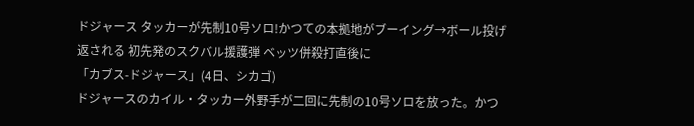ドジャース タッカーが先制10号ソロ!かつての本拠地がブーイング→ボール投げ返される 初先発のスクバル援護弾 ベッツ併殺打直後に
「カブス-ドジャース」(4日、シカゴ)
ドジャースのカイル・タッカー外野手が二回に先制の10号ソロを放った。かつ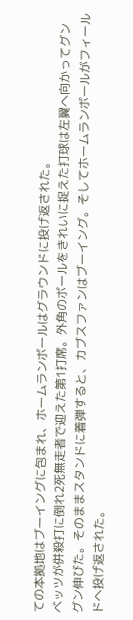ての本拠地はブーイングに包まれ、ホームランボールはグラウンドに投げ返された。
ベッツが併殺打に倒れ2死無走者で迎えた第1打席。外角のボールをきれいに捉えた打球は左翼へ向かってグングン伸びた。そのままスタンドに着弾すると、カブスファンはブーイング。そしてホームランボールがフィールドへ投げ返された。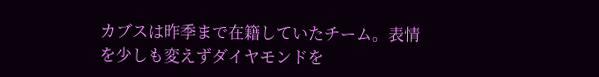カブスは昨季まで在籍していたチーム。表情を少しも変えずダイヤモンドを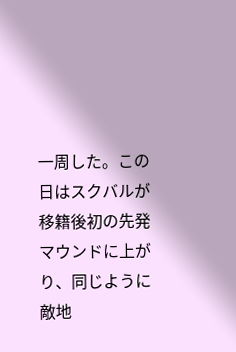一周した。この日はスクバルが移籍後初の先発マウンドに上がり、同じように敵地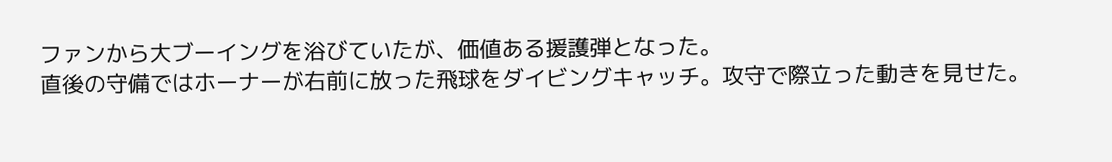ファンから大ブーイングを浴びていたが、価値ある援護弾となった。
直後の守備ではホーナーが右前に放った飛球をダイビングキャッチ。攻守で際立った動きを見せた。